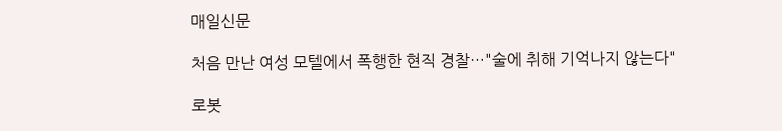매일신문

처음 만난 여성 모텔에서 폭행한 현직 경찰…"술에 취해 기억나지 않는다"

로봇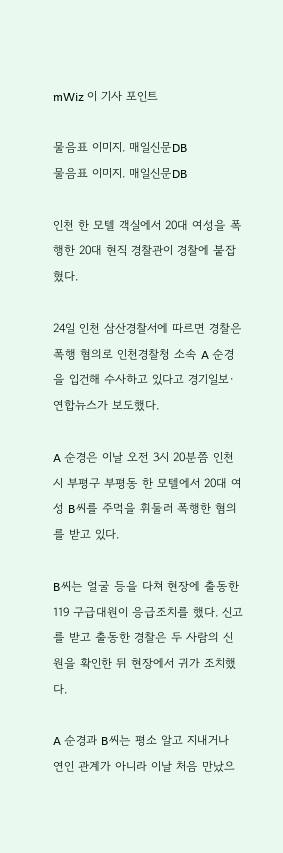mWiz 이 기사 포인트

물음표 이미지. 매일신문DB
물음표 이미지. 매일신문DB

인천 한 모텔 객실에서 20대 여성을 폭행한 20대 현직 경찰관이 경찰에 붙잡혔다.

24일 인천 삼산경찰서에 따르면 경찰은 폭행 혐의로 인천경찰청 소속 A 순경을 입건해 수사하고 있다고 경기일보·연합뉴스가 보도했다.

A 순경은 이날 오전 3시 20분쯤 인천시 부평구 부평동 한 모텔에서 20대 여성 B씨를 주먹을 휘둘러 폭행한 혐의를 받고 있다.

B씨는 얼굴 등을 다쳐 현장에 출동한 119 구급대원이 응급조치를 했다. 신고를 받고 출동한 경찰은 두 사람의 신원을 확인한 뒤 현장에서 귀가 조치했다.

A 순경과 B씨는 평소 알고 지내거나 연인 관계가 아니라 이날 처음 만났으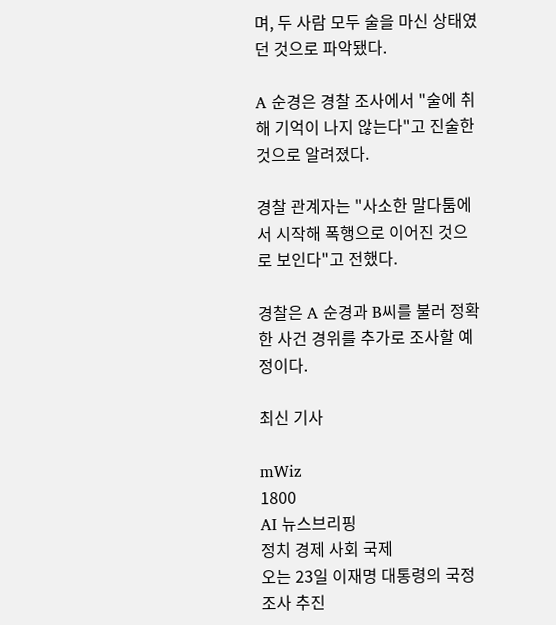며, 두 사람 모두 술을 마신 상태였던 것으로 파악됐다.

A 순경은 경찰 조사에서 "술에 취해 기억이 나지 않는다"고 진술한 것으로 알려졌다.

경찰 관계자는 "사소한 말다툼에서 시작해 폭행으로 이어진 것으로 보인다"고 전했다.

경찰은 A 순경과 B씨를 불러 정확한 사건 경위를 추가로 조사할 예정이다.

최신 기사

mWiz
1800
AI 뉴스브리핑
정치 경제 사회 국제
오는 23일 이재명 대통령의 국정조사 추진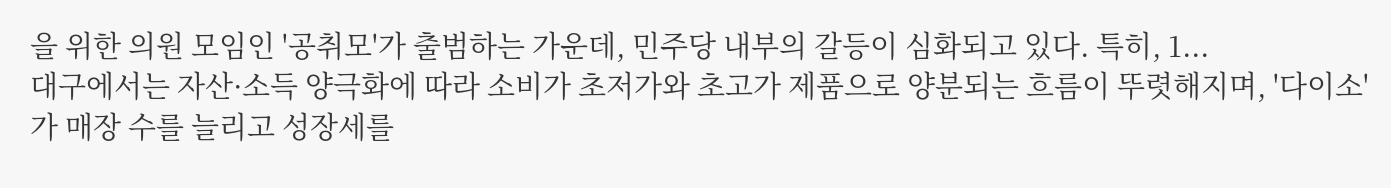을 위한 의원 모임인 '공취모'가 출범하는 가운데, 민주당 내부의 갈등이 심화되고 있다. 특히, 1...
대구에서는 자산·소득 양극화에 따라 소비가 초저가와 초고가 제품으로 양분되는 흐름이 뚜렷해지며, '다이소'가 매장 수를 늘리고 성장세를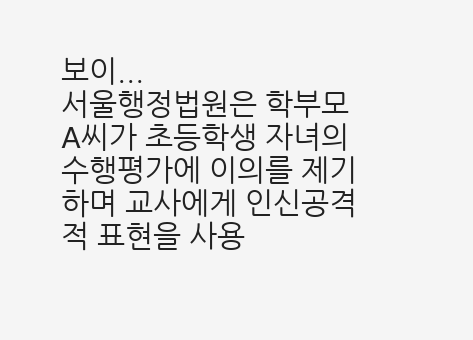보이...
서울행정법원은 학부모 A씨가 초등학생 자녀의 수행평가에 이의를 제기하며 교사에게 인신공격적 표현을 사용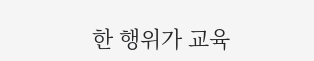한 행위가 교육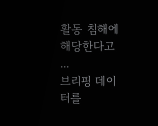활동 침해에 해당한다고 ...
브리핑 데이터를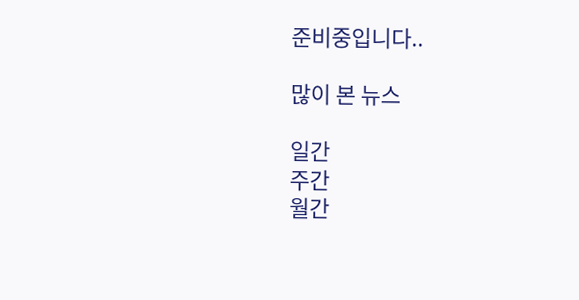준비중입니다..

많이 본 뉴스

일간
주간
월간